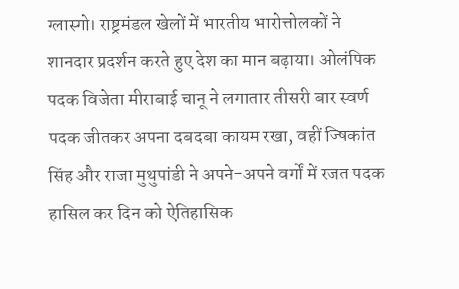ग्लास्गो। राष्ट्रमंडल खेलों में भारतीय भारोत्तोलकों ने शानदार प्रदर्शन करते हुए देश का मान बढ़ाया। ओलंपिक पदक विजेता मीराबाई चानू ने लगातार तीसरी बार स्वर्ण पदक जीतकर अपना दबदबा कायम रखा, वहीं ज्षिकांत सिंह और राजा मुथुपांडी ने अपने-अपने वर्गों में रजत पदक हासिल कर दिन को ऐतिहासिक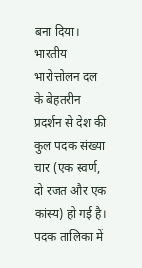बना दिया।
भारतीय भारोत्तोलन दल के बेहतरीन प्रदर्शन से देश की कुल पदक संख्या चार (एक स्वर्ण, दो रजत और एक कांस्य) हो गई है। पदक तालिका में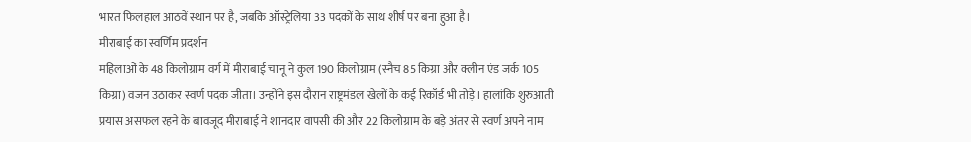भारत फिलहाल आठवें स्थान पर है, जबकि ऑस्ट्रेलिया 33 पदकों के साथ शीर्ष पर बना हुआ है।
मीराबाई का स्वर्णिम प्रदर्शन
महिलाओं के 48 किलोग्राम वर्ग में मीराबाई चानू ने कुल 190 किलोग्राम (स्नैच 85 किग्रा और क्लीन एंड जर्क 105 किग्रा) वजन उठाकर स्वर्ण पदक जीता। उन्होंने इस दौरान राष्ट्रमंडल खेलों के कई रिकॉर्ड भी तोड़े। हालांकि शुरुआती प्रयास असफल रहने के बावजूद मीराबाई ने शानदार वापसी की और 22 किलोग्राम के बड़े अंतर से स्वर्ण अपने नाम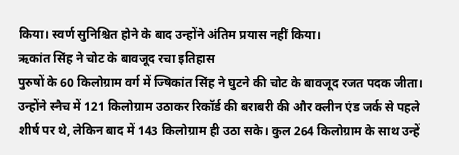किया। स्वर्ण सुनिश्चित होने के बाद उन्होंने अंतिम प्रयास नहीं किया।
ऋकांत सिंह ने चोट के बावजूद रचा इतिहास
पुरुषों के 60 किलोग्राम वर्ग में ज्षिकांत सिंह ने घुटने की चोट के बावजूद रजत पदक जीता। उन्होंने स्नैच में 121 किलोग्राम उठाकर रिकॉर्ड की बराबरी की और क्लीन एंड जर्क से पहले शीर्ष पर थे, लेकिन बाद में 143 किलोग्राम ही उठा सके। कुल 264 किलोग्राम के साथ उन्हें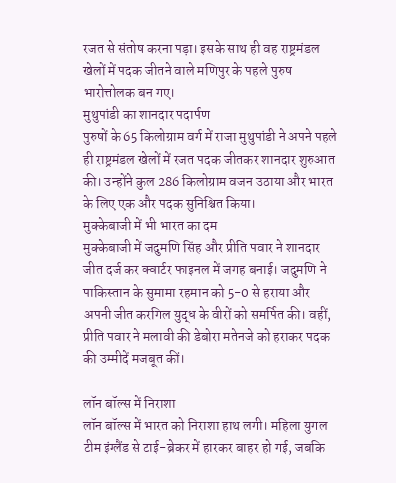रजत से संतोष करना पड़ा। इसके साथ ही वह राष्ट्रमंडल खेलों में पदक जीतने वाले मणिपुर के पहले पुरुष भारोत्तोलक बन गए।
मुथुपांडी का शानदार पदार्पण
पुरुषों के 65 किलोग्राम वर्ग में राजा मुथुपांडी ने अपने पहले ही राष्ट्रमंडल खेलों में रजत पदक जीतकर शानदार शुरुआत की। उन्होंने कुल 286 किलोग्राम वजन उठाया और भारत के लिए एक और पदक सुनिश्चित किया।
मुक्केबाजी में भी भारत का दम
मुक्केबाजी में जदुमणि सिंह और प्रीति पवार ने शानदार जीत दर्ज कर क्वार्टर फाइनल में जगह बनाई। जदुमणि ने पाकिस्तान के सुमामा रहमान को 5-0 से हराया और अपनी जीत करगिल युद्ध के वीरों को समर्पित की। वहीं, प्रीति पवार ने मलावी की डेबोरा मतेनजे को हराकर पदक की उम्मीदें मजबूत कीं।

लॉन बॉल्स में निराशा
लॉन बॉल्स में भारत को निराशा हाथ लगी। महिला युगल टीम इंग्लैंड से टाई-ब्रेकर में हारकर बाहर हो गई, जबकि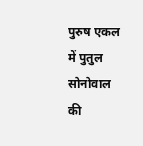पुरुष एकल में पुतुल सोनोवाल की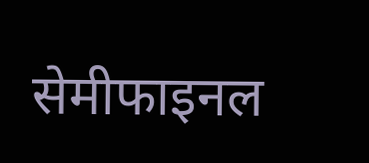सेमीफाइनल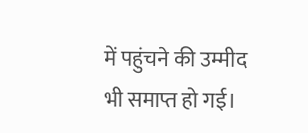में पहुंचने की उम्मीद भी समाप्त हो गई।